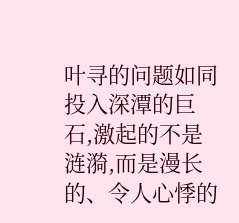叶寻的问题如同投入深潭的巨石,激起的不是涟漪,而是漫长的、令人心悸的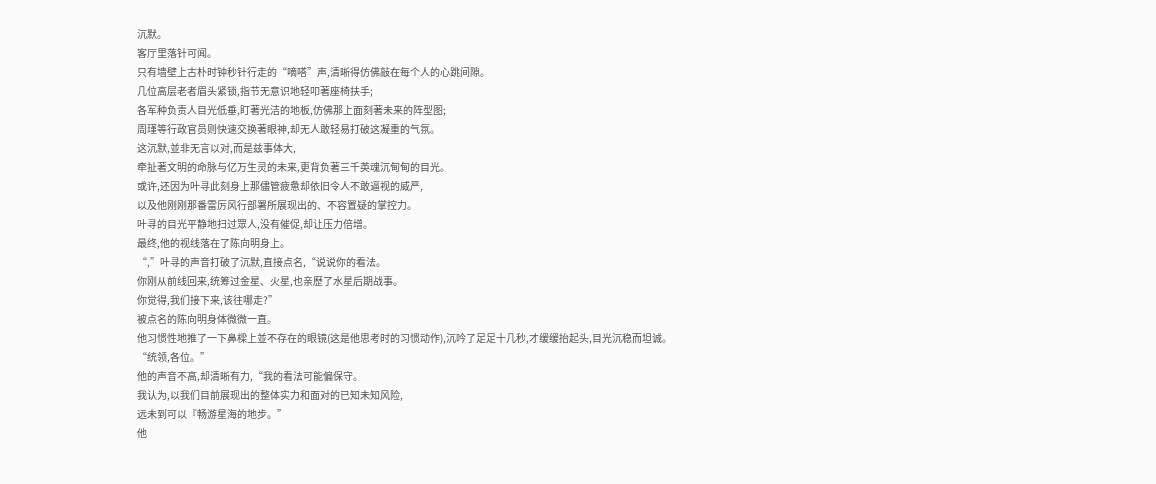沉默。
客厅里落针可闻。
只有墙壁上古朴时钟秒针行走的“嘀嗒”声,清晰得仿佛敲在每个人的心跳间隙。
几位高层老者眉头紧锁,指节无意识地轻叩著座椅扶手;
各军种负责人目光低垂,盯著光洁的地板,仿佛那上面刻著未来的阵型图;
周瑾等行政官员则快速交换著眼神,却无人敢轻易打破这凝重的气氛。
这沉默,並非无言以对,而是兹事体大,
牵扯著文明的命脉与亿万生灵的未来,更背负著三千英魂沉甸甸的目光。
或许,还因为叶寻此刻身上那儘管疲惫却依旧令人不敢逼视的威严,
以及他刚刚那番雷厉风行部署所展现出的、不容置疑的掌控力。
叶寻的目光平静地扫过眾人,没有催促,却让压力倍增。
最终,他的视线落在了陈向明身上。
“,”叶寻的声音打破了沉默,直接点名,“说说你的看法。
你刚从前线回来,统筹过金星、火星,也亲歷了水星后期战事。
你觉得,我们接下来,该往哪走?”
被点名的陈向明身体微微一直。
他习惯性地推了一下鼻樑上並不存在的眼镜(这是他思考时的习惯动作),沉吟了足足十几秒,才缓缓抬起头,目光沉稳而坦诚。
“统领,各位。”
他的声音不高,却清晰有力,“我的看法可能偏保守。
我认为,以我们目前展现出的整体实力和面对的已知未知风险,
远未到可以『畅游星海的地步。”
他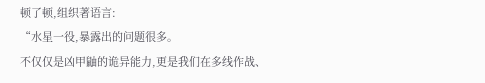顿了顿,组织著语言:
“水星一役,暴露出的问题很多。
不仅仅是凶甲鼬的诡异能力,更是我们在多线作战、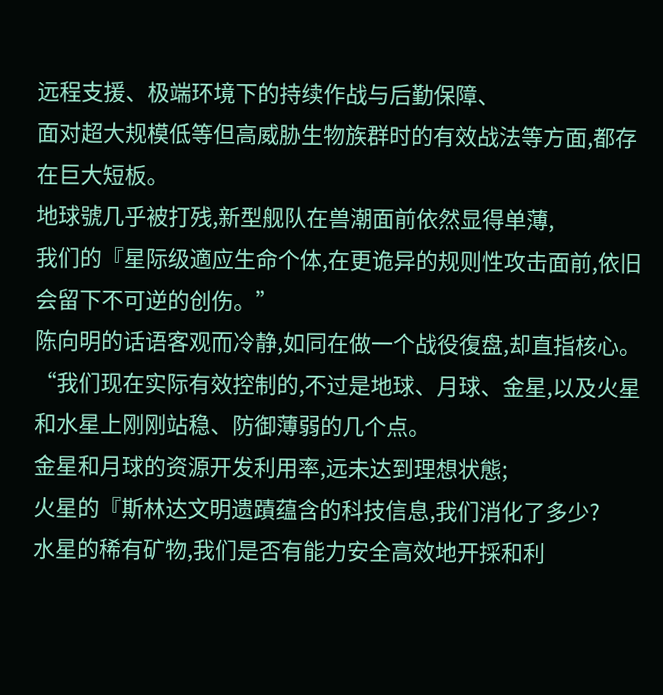远程支援、极端环境下的持续作战与后勤保障、
面对超大规模低等但高威胁生物族群时的有效战法等方面,都存在巨大短板。
地球號几乎被打残,新型舰队在兽潮面前依然显得单薄,
我们的『星际级適应生命个体,在更诡异的规则性攻击面前,依旧会留下不可逆的创伤。”
陈向明的话语客观而冷静,如同在做一个战役復盘,却直指核心。
“我们现在实际有效控制的,不过是地球、月球、金星,以及火星和水星上刚刚站稳、防御薄弱的几个点。
金星和月球的资源开发利用率,远未达到理想状態;
火星的『斯林达文明遗蹟蕴含的科技信息,我们消化了多少?
水星的稀有矿物,我们是否有能力安全高效地开採和利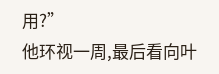用?”
他环视一周,最后看向叶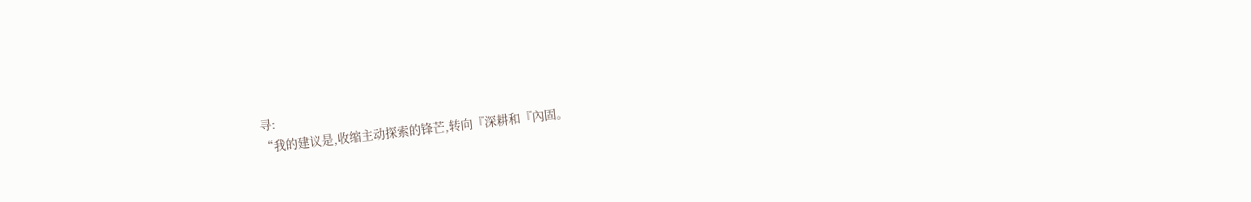寻:
“我的建议是,收缩主动探索的锋芒,转向『深耕和『內固。